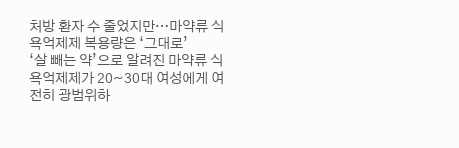처방 환자 수 줄었지만…마약류 식욕억제제 복용량은 ‘그대로’
‘살 빼는 약’으로 알려진 마약류 식욕억제제가 20~30대 여성에게 여전히 광범위하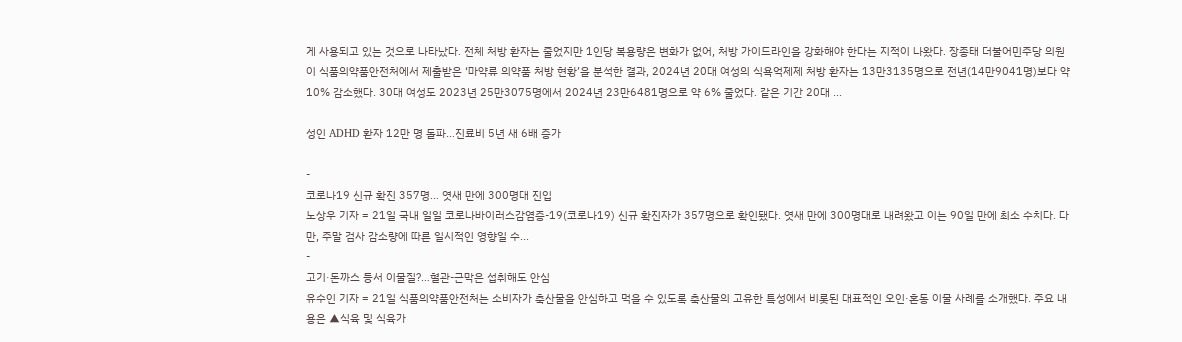게 사용되고 있는 것으로 나타났다. 전체 처방 환자는 줄었지만 1인당 복용량은 변화가 없어, 처방 가이드라인을 강화해야 한다는 지적이 나왔다. 장종태 더불어민주당 의원이 식품의약품안전처에서 제출받은 ‘마약류 의약품 처방 현황’을 분석한 결과, 2024년 20대 여성의 식욕억제제 처방 환자는 13만3135명으로 전년(14만9041명)보다 약 10% 감소했다. 30대 여성도 2023년 25만3075명에서 2024년 23만6481명으로 약 6% 줄었다. 같은 기간 20대 ...

성인 ADHD 환자 12만 명 돌파…진료비 5년 새 6배 증가

-
코로나19 신규 확진 357명… 엿새 만에 300명대 진입
노상우 기자 = 21일 국내 일일 코로나바이러스감염증-19(코로나19) 신규 확진자가 357명으로 확인됐다. 엿새 만에 300명대로 내려왔고 이는 90일 만에 최소 수치다. 다만, 주말 검사 감소량에 따른 일시적인 영향일 수...
-
고기·돈까스 등서 이물질?…혈관-근막은 섭취해도 안심
유수인 기자 = 21일 식품의약품안전처는 소비자가 축산물을 안심하고 먹을 수 있도록 축산물의 고유한 특성에서 비롯된 대표적인 오인·혼동 이물 사례를 소개했다. 주요 내용은 ▲식육 및 식육가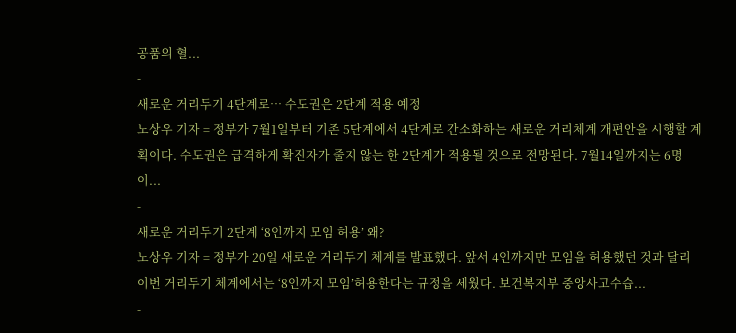공품의 혈...
-
새로운 거리두기 4단계로… 수도권은 2단계 적용 예정
노상우 기자 = 정부가 7월1일부터 기존 5단계에서 4단계로 간소화하는 새로운 거리체계 개편안을 시행할 계획이다. 수도권은 급격하게 확진자가 줄지 않는 한 2단계가 적용될 것으로 전망된다. 7월14일까지는 6명이...
-
새로운 거리두기 2단계 ‘8인까지 모임 허용’ 왜?
노상우 기자 = 정부가 20일 새로운 거리두기 체계를 발표했다. 앞서 4인까지만 모임을 허용했던 것과 달리 이번 거리두기 체계에서는 ‘8인까지 모임’허용한다는 규정을 세웠다. 보건복지부 중앙사고수습...
-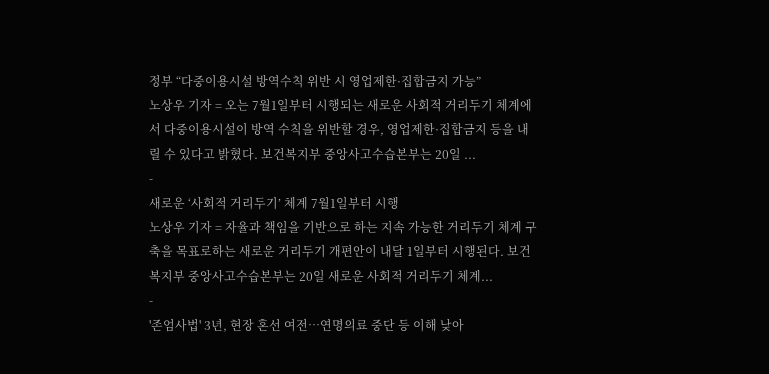정부 “다중이용시설 방역수칙 위반 시 영업제한·집합금지 가능”
노상우 기자 = 오는 7월1일부터 시행되는 새로운 사회적 거리두기 체계에서 다중이용시설이 방역 수칙을 위반할 경우, 영업제한·집합금지 등을 내릴 수 있다고 밝혔다. 보건복지부 중앙사고수습본부는 20일 ...
-
새로운 ‘사회적 거리두기’ 체계 7월1일부터 시행
노상우 기자 = 자율과 책임을 기반으로 하는 지속 가능한 거리두기 체계 구축을 목표로하는 새로운 거리두기 개편안이 내달 1일부터 시행된다. 보건복지부 중앙사고수습본부는 20일 새로운 사회적 거리두기 체계...
-
'존엄사법' 3년, 현장 혼선 여전…연명의료 중단 등 이해 낮아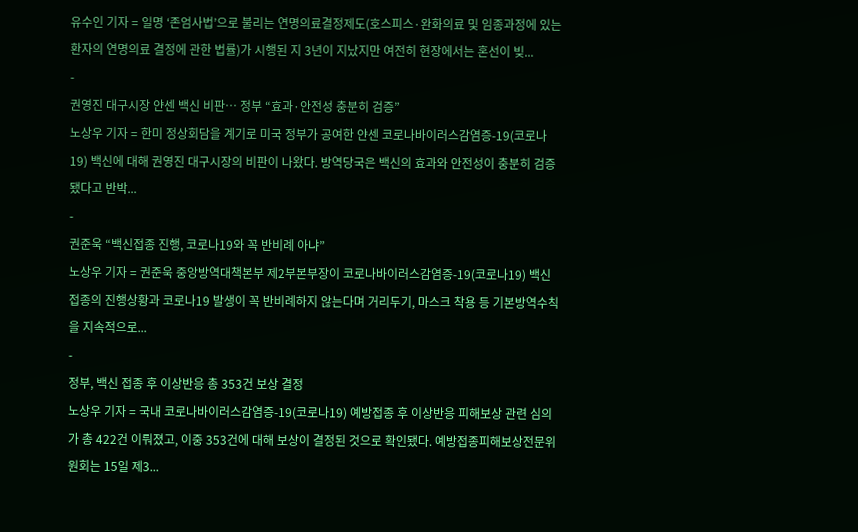유수인 기자 = 일명 ‘존엄사법’으로 불리는 연명의료결정제도(호스피스·완화의료 및 임종과정에 있는 환자의 연명의료 결정에 관한 법률)가 시행된 지 3년이 지났지만 여전히 현장에서는 혼선이 빚...
-
권영진 대구시장 얀센 백신 비판… 정부 “효과·안전성 충분히 검증”
노상우 기자 = 한미 정상회담을 계기로 미국 정부가 공여한 얀센 코로나바이러스감염증-19(코로나19) 백신에 대해 권영진 대구시장의 비판이 나왔다. 방역당국은 백신의 효과와 안전성이 충분히 검증됐다고 반박...
-
권준욱 “백신접종 진행, 코로나19와 꼭 반비례 아냐”
노상우 기자 = 권준욱 중앙방역대책본부 제2부본부장이 코로나바이러스감염증-19(코로나19) 백신접종의 진행상황과 코로나19 발생이 꼭 반비례하지 않는다며 거리두기, 마스크 착용 등 기본방역수칙을 지속적으로...
-
정부, 백신 접종 후 이상반응 총 353건 보상 결정
노상우 기자 = 국내 코로나바이러스감염증-19(코로나19) 예방접종 후 이상반응 피해보상 관련 심의가 총 422건 이뤄졌고, 이중 353건에 대해 보상이 결정된 것으로 확인됐다. 예방접종피해보상전문위원회는 15일 제3...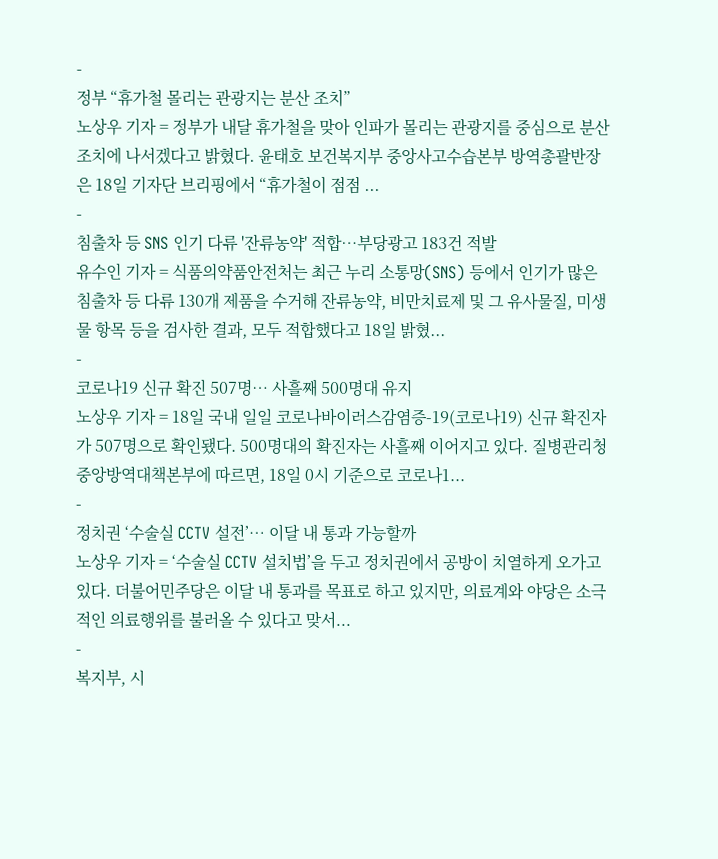-
정부 “휴가철 몰리는 관광지는 분산 조치”
노상우 기자 = 정부가 내달 휴가철을 맞아 인파가 몰리는 관광지를 중심으로 분산 조치에 나서겠다고 밝혔다. 윤태호 보건복지부 중앙사고수습본부 방역총괄반장은 18일 기자단 브리핑에서 “휴가철이 점점 ...
-
침출차 등 SNS 인기 다류 '잔류농약' 적합…부당광고 183건 적발
유수인 기자 = 식품의약품안전처는 최근 누리 소통망(SNS) 등에서 인기가 많은 침출차 등 다류 130개 제품을 수거해 잔류농약, 비만치료제 및 그 유사물질, 미생물 항목 등을 검사한 결과, 모두 적합했다고 18일 밝혔...
-
코로나19 신규 확진 507명… 사흘째 500명대 유지
노상우 기자 = 18일 국내 일일 코로나바이러스감염증-19(코로나19) 신규 확진자가 507명으로 확인됐다. 500명대의 확진자는 사흘째 이어지고 있다. 질병관리청 중앙방역대책본부에 따르면, 18일 0시 기준으로 코로나1...
-
정치권 ‘수술실 CCTV 설전’… 이달 내 통과 가능할까
노상우 기자 = ‘수술실 CCTV 설치법’을 두고 정치권에서 공방이 치열하게 오가고 있다. 더불어민주당은 이달 내 통과를 목표로 하고 있지만, 의료계와 야당은 소극적인 의료행위를 불러올 수 있다고 맞서...
-
복지부, 시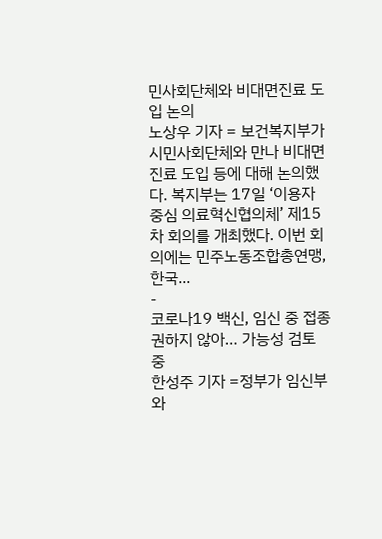민사회단체와 비대면진료 도입 논의
노상우 기자 = 보건복지부가 시민사회단체와 만나 비대면진료 도입 등에 대해 논의했다. 복지부는 17일 ‘이용자 중심 의료혁신협의체’ 제15차 회의를 개최했다. 이번 회의에는 민주노동조합총연맹, 한국...
-
코로나19 백신, 임신 중 접종 권하지 않아… 가능성 검토 중
한성주 기자 =정부가 임신부와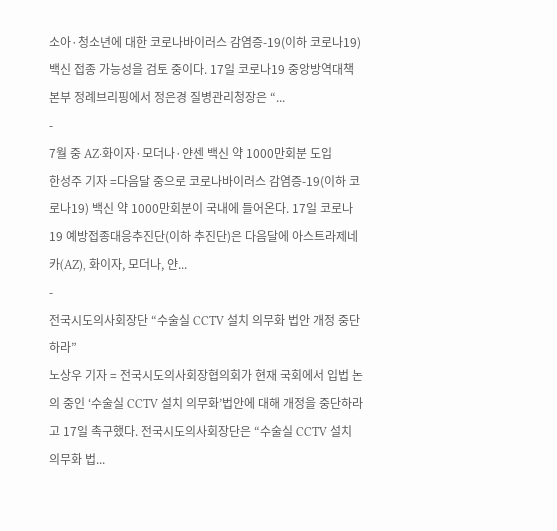소아·청소년에 대한 코로나바이러스 감염증-19(이하 코로나19) 백신 접종 가능성을 검토 중이다. 17일 코로나19 중앙방역대책본부 정례브리핑에서 정은경 질병관리청장은 “...
-
7월 중 AZ·화이자·모더나·얀센 백신 약 1000만회분 도입
한성주 기자 =다음달 중으로 코로나바이러스 감염증-19(이하 코로나19) 백신 약 1000만회분이 국내에 들어온다. 17일 코로나19 예방접종대응추진단(이하 추진단)은 다음달에 아스트라제네카(AZ), 화이자, 모더나, 얀...
-
전국시도의사회장단 “수술실 CCTV 설치 의무화 법안 개정 중단하라”
노상우 기자 = 전국시도의사회장협의회가 현재 국회에서 입법 논의 중인 ‘수술실 CCTV 설치 의무화’법안에 대해 개정을 중단하라고 17일 촉구했다. 전국시도의사회장단은 “수술실 CCTV 설치 의무화 법...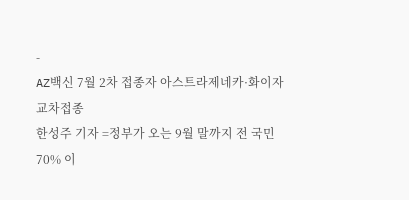-
AZ백신 7월 2차 접종자 아스트라제네카·화이자 교차접종
한성주 기자 =정부가 오는 9월 말까지 전 국민 70% 이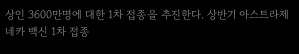상인 3600만명에 대한 1차 접종을 추진한다. 상반기 아스트라제네카 백신 1차 접종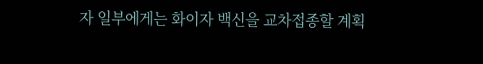자 일부에게는 화이자 백신을 교차접종할 계획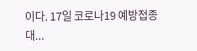이다. 17일 코로나19 예방접종 대...